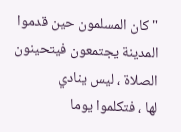" كان المسلمون حين قدموا المدينة يجتمعون فيتحينون الصلاة ، ليس ينادي
لها ، فتكلموا يوما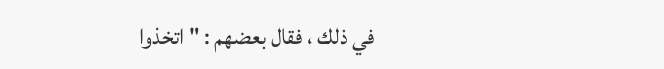في ذلك ، فقال بعضهم : " اتخذوا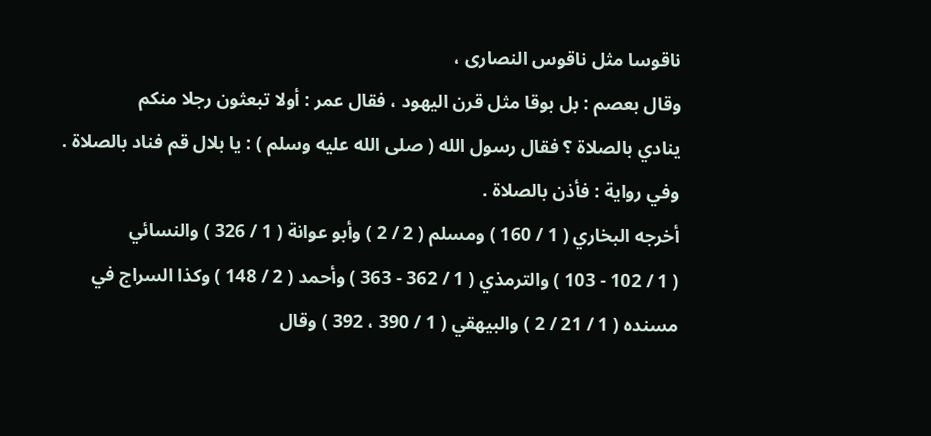ناقوسا مثل ناقوس النصارى ،
وقال بعصم : بل بوقا مثل قرن اليهود ، فقال عمر : أولا تبعثون رجلا منكم
ينادي بالصلاة ؟ فقال رسول الله ( صلى الله عليه وسلم ) : يا بلال قم فناد بالصلاة . وفي رواية : فأذن بالصلاة .
أخرجه البخاري ( 1 / 160 ) ومسلم ( 2 / 2 ) وأبو عوانة ( 1 / 326 ) والنسائي
( 1 / 102 - 103 ) والترمذي ( 1 / 362 - 363 ) وأحمد ( 2 / 148 ) وكذا السراج في
مسنده ( 1 / 21 / 2 ) والبيهقي ( 1 / 390 ، 392 ) وقال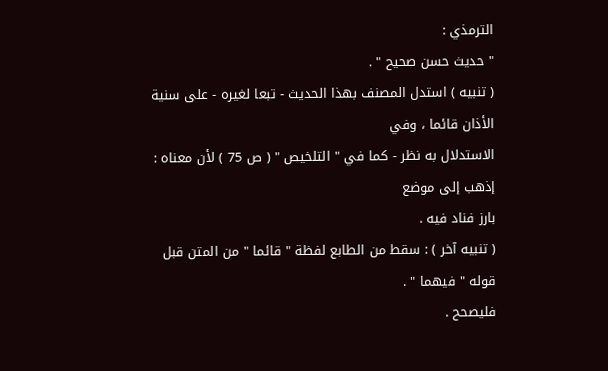الترمذي :
" حديث حسن صحيح " .
( تنبيه ) استدل المصنف بهذا الحديث - تبعا لغيره - على سنية الأذان قائما ، وفي
الاستدلال به نظر - كما في " التلخيص " ( ص 75 ) لأن معناه : إذهب إلى موضع
بارز فناد فيه .
( تنبيه آخر ) : سقط من الطابع لفظة " قائما " من المتن قبل قوله " فيهما " .
فليصحح .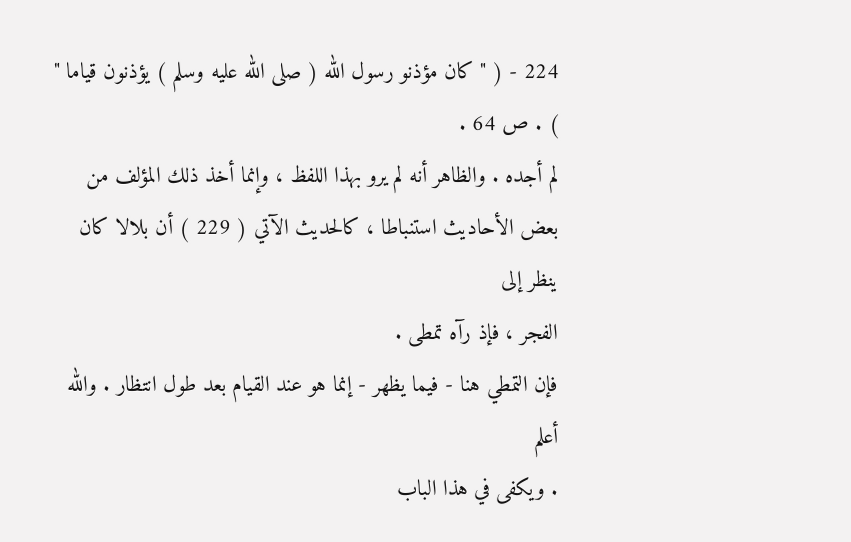224 - ( " كان مؤذنو رسول الله ( صلى الله عليه وسلم ) يؤذنون قياما " ) . ص 64 .
لم أجده . والظاهر أنه لم يرو بهذا اللفظ ، وإنما أخذ ذلك المؤلف من
بعض الأحاديث استنباطا ، كالحديث الآتي ( 229 ) أن بلالا كان ينظر إلى
الفجر ، فإذ رآه تمطى .
فإن التمطي هنا - فيما يظهر - إنما هو عند القيام بعد طول انتظار . والله أعلم
. ويكفى في هذا الباب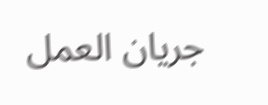جريان العمل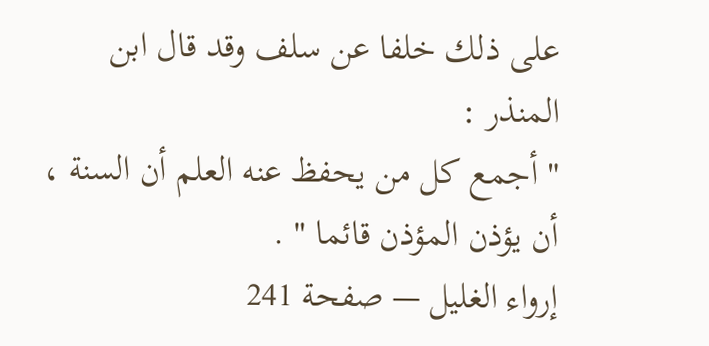على ذلك خلفا عن سلف وقد قال ابن
المنذر :
" أجمع كل من يحفظ عنه العلم أن السنة ، أن يؤذن المؤذن قائما " .
إرواء الغليل — صفحة 241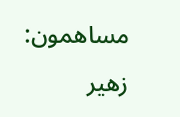مساهمون: زهير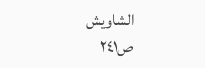الشاويش
ص٢٤١